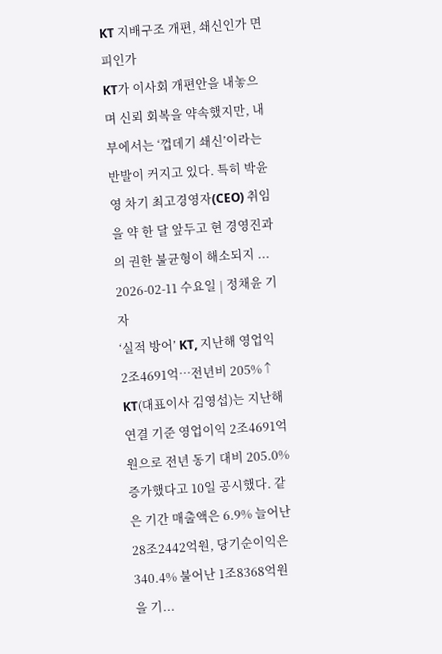KT 지배구조 개편, 쇄신인가 면피인가
KT가 이사회 개편안을 내놓으며 신뢰 회복을 약속했지만, 내부에서는 ‘껍데기 쇄신’이라는 반발이 커지고 있다. 특히 박윤영 차기 최고경영자(CEO) 취임을 약 한 달 앞두고 현 경영진과의 권한 불균형이 해소되지 ...
2026-02-11 수요일 | 정채윤 기자
‘실적 방어’ KT, 지난해 영업익 2조4691억…전년비 205%↑
KT(대표이사 김영섭)는 지난해 연결 기준 영업이익 2조4691억원으로 전년 동기 대비 205.0% 증가했다고 10일 공시했다. 같은 기간 매출액은 6.9% 늘어난 28조2442억원, 당기순이익은 340.4% 불어난 1조8368억원을 기...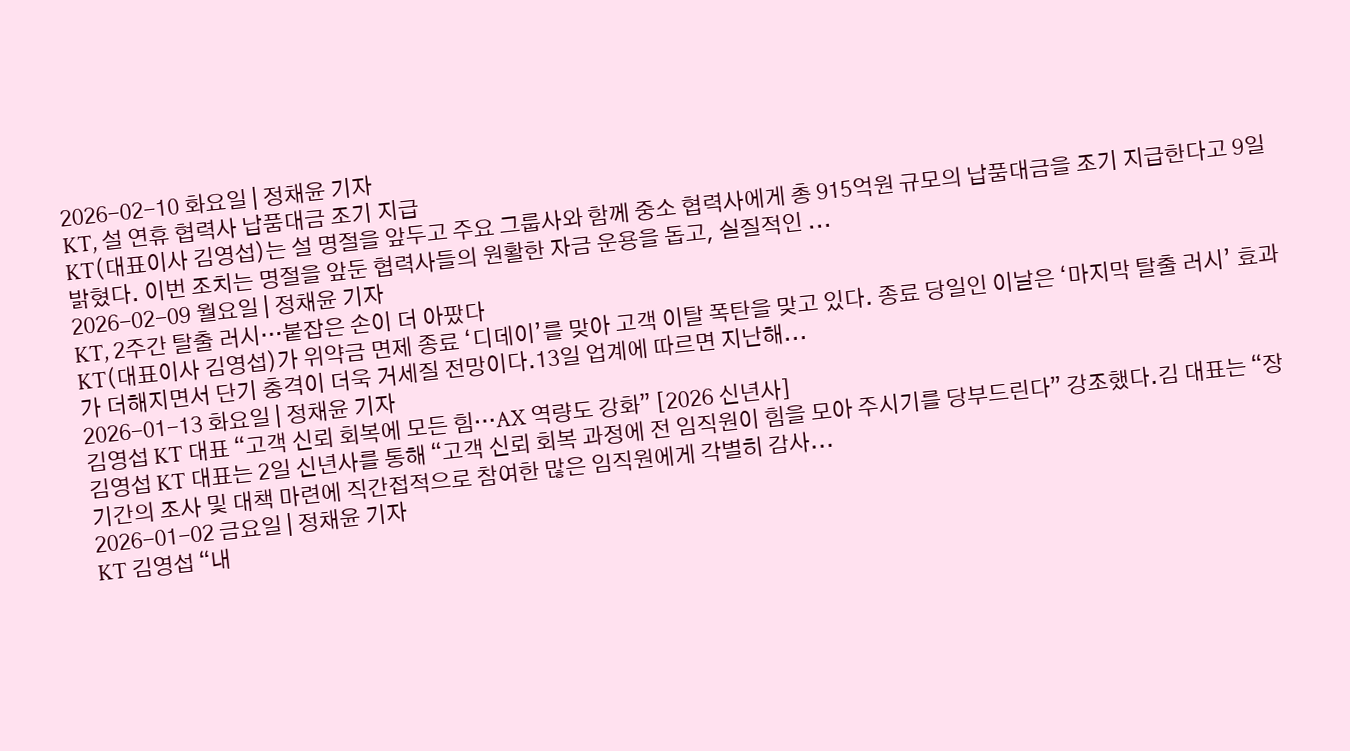2026-02-10 화요일 | 정채윤 기자
KT, 설 연휴 협력사 납품대금 조기 지급
KT(대표이사 김영섭)는 설 명절을 앞두고 주요 그룹사와 함께 중소 협력사에게 총 915억원 규모의 납품대금을 조기 지급한다고 9일 밝혔다. 이번 조치는 명절을 앞둔 협력사들의 원활한 자금 운용을 돕고, 실질적인 ...
2026-02-09 월요일 | 정채윤 기자
KT, 2주간 탈출 러시…붙잡은 손이 더 아팠다
KT(대표이사 김영섭)가 위약금 면제 종료 ‘디데이’를 맞아 고객 이탈 폭탄을 맞고 있다. 종료 당일인 이날은 ‘마지막 탈출 러시’ 효과가 더해지면서 단기 충격이 더욱 거세질 전망이다.13일 업계에 따르면 지난해...
2026-01-13 화요일 | 정채윤 기자
김영섭 KT 대표 “고객 신뢰 회복에 모든 힘…AX 역량도 강화” [2026 신년사]
김영섭 KT 대표는 2일 신년사를 통해 “고객 신뢰 회복 과정에 전 임직원이 힘을 모아 주시기를 당부드린다” 강조했다.김 대표는 “장기간의 조사 및 대책 마련에 직간접적으로 참여한 많은 임직원에게 각별히 감사...
2026-01-02 금요일 | 정채윤 기자
KT 김영섭 “내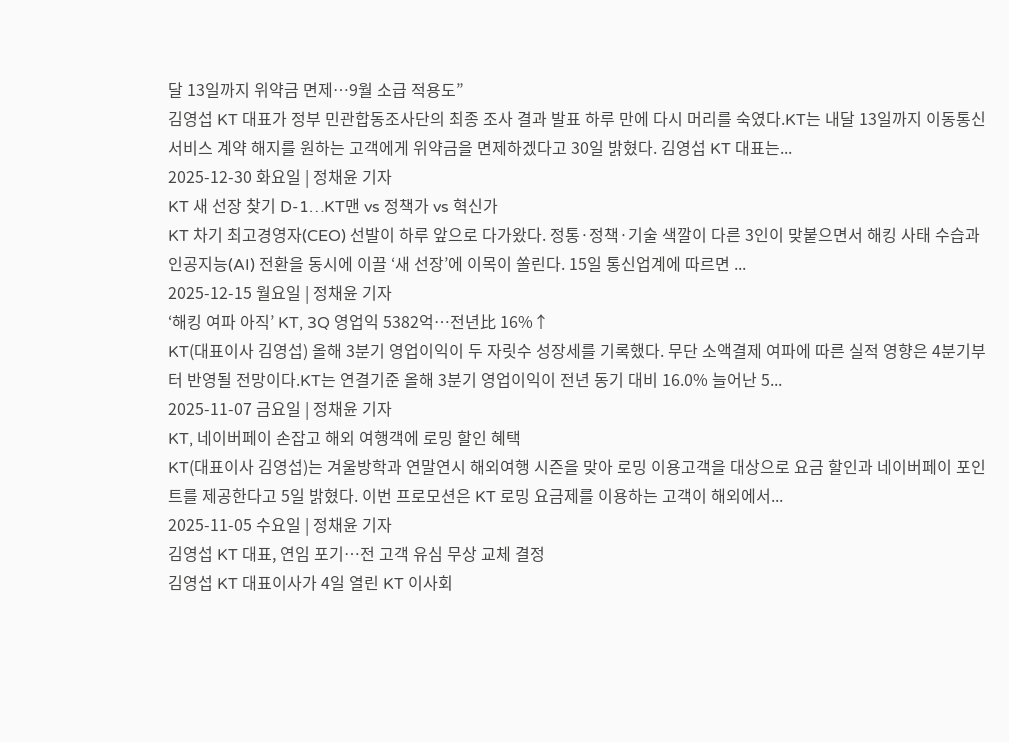달 13일까지 위약금 면제…9월 소급 적용도”
김영섭 KT 대표가 정부 민관합동조사단의 최종 조사 결과 발표 하루 만에 다시 머리를 숙였다.KT는 내달 13일까지 이동통신서비스 계약 해지를 원하는 고객에게 위약금을 면제하겠다고 30일 밝혔다. 김영섭 KT 대표는...
2025-12-30 화요일 | 정채윤 기자
KT 새 선장 찾기 D-1…KT맨 vs 정책가 vs 혁신가
KT 차기 최고경영자(CEO) 선발이 하루 앞으로 다가왔다. 정통·정책·기술 색깔이 다른 3인이 맞붙으면서 해킹 사태 수습과 인공지능(AI) 전환을 동시에 이끌 ‘새 선장’에 이목이 쏠린다. 15일 통신업계에 따르면 ...
2025-12-15 월요일 | 정채윤 기자
‘해킹 여파 아직’ KT, 3Q 영업익 5382억…전년比 16%↑
KT(대표이사 김영섭) 올해 3분기 영업이익이 두 자릿수 성장세를 기록했다. 무단 소액결제 여파에 따른 실적 영향은 4분기부터 반영될 전망이다.KT는 연결기준 올해 3분기 영업이익이 전년 동기 대비 16.0% 늘어난 5...
2025-11-07 금요일 | 정채윤 기자
KT, 네이버페이 손잡고 해외 여행객에 로밍 할인 혜택
KT(대표이사 김영섭)는 겨울방학과 연말연시 해외여행 시즌을 맞아 로밍 이용고객을 대상으로 요금 할인과 네이버페이 포인트를 제공한다고 5일 밝혔다. 이번 프로모션은 KT 로밍 요금제를 이용하는 고객이 해외에서...
2025-11-05 수요일 | 정채윤 기자
김영섭 KT 대표, 연임 포기…전 고객 유심 무상 교체 결정
김영섭 KT 대표이사가 4일 열린 KT 이사회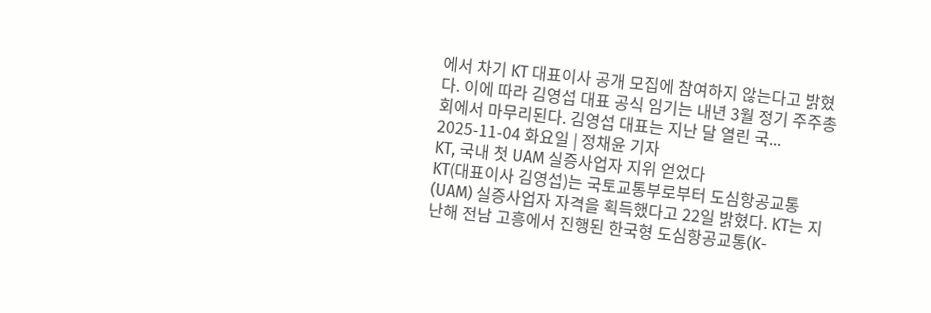에서 차기 KT 대표이사 공개 모집에 참여하지 않는다고 밝혔다. 이에 따라 김영섭 대표 공식 임기는 내년 3월 정기 주주총회에서 마무리된다. 김영섭 대표는 지난 달 열린 국...
2025-11-04 화요일 | 정채윤 기자
KT, 국내 첫 UAM 실증사업자 지위 얻었다
KT(대표이사 김영섭)는 국토교통부로부터 도심항공교통(UAM) 실증사업자 자격을 획득했다고 22일 밝혔다. KT는 지난해 전남 고흥에서 진행된 한국형 도심항공교통(K-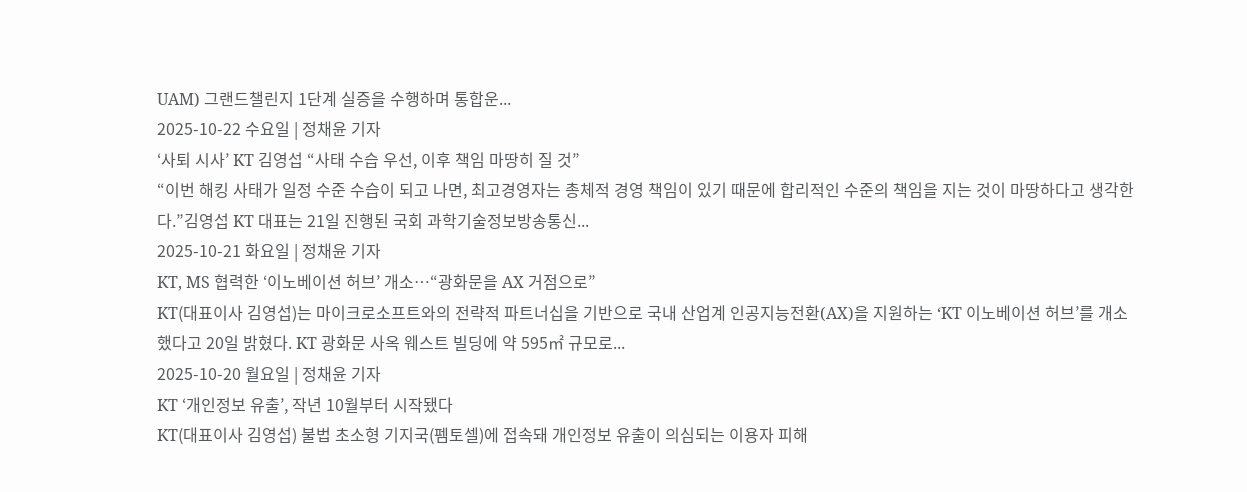UAM) 그랜드챌린지 1단계 실증을 수행하며 통합운...
2025-10-22 수요일 | 정채윤 기자
‘사퇴 시사’ KT 김영섭 “사태 수습 우선, 이후 책임 마땅히 질 것”
“이번 해킹 사태가 일정 수준 수습이 되고 나면, 최고경영자는 총체적 경영 책임이 있기 때문에 합리적인 수준의 책임을 지는 것이 마땅하다고 생각한다.”김영섭 KT 대표는 21일 진행된 국회 과학기술정보방송통신...
2025-10-21 화요일 | 정채윤 기자
KT, MS 협력한 ‘이노베이션 허브’ 개소…“광화문을 AX 거점으로”
KT(대표이사 김영섭)는 마이크로소프트와의 전략적 파트너십을 기반으로 국내 산업계 인공지능전환(AX)을 지원하는 ‘KT 이노베이션 허브’를 개소했다고 20일 밝혔다. KT 광화문 사옥 웨스트 빌딩에 약 595㎡ 규모로...
2025-10-20 월요일 | 정채윤 기자
KT ‘개인정보 유출’, 작년 10월부터 시작됐다
KT(대표이사 김영섭) 불법 초소형 기지국(펨토셀)에 접속돼 개인정보 유출이 의심되는 이용자 피해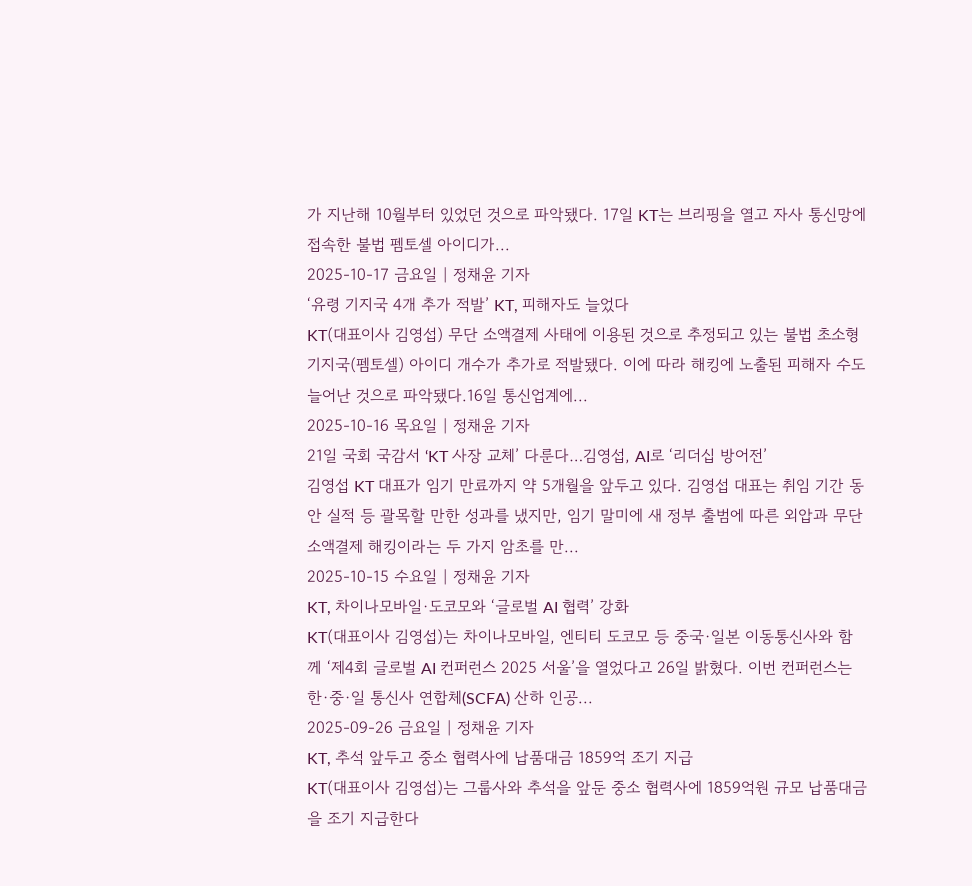가 지난해 10월부터 있었던 것으로 파악됐다. 17일 KT는 브리핑을 열고 자사 통신망에 접속한 불법 펨토셀 아이디가...
2025-10-17 금요일 | 정채윤 기자
‘유령 기지국 4개 추가 적발’ KT, 피해자도 늘었다
KT(대표이사 김영섭) 무단 소액결제 사태에 이용된 것으로 추정되고 있는 불법 초소형 기지국(펨토셀) 아이디 개수가 추가로 적발됐다. 이에 따라 해킹에 노출된 피해자 수도 늘어난 것으로 파악됐다.16일 통신업계에...
2025-10-16 목요일 | 정채윤 기자
21일 국회 국감서 ‘KT 사장 교체’ 다룬다…김영섭, AI로 ‘리더십 방어전’
김영섭 KT 대표가 임기 만료까지 약 5개월을 앞두고 있다. 김영섭 대표는 취임 기간 동안 실적 등 괄목할 만한 성과를 냈지만, 임기 말미에 새 정부 출범에 따른 외압과 무단 소액결제 해킹이라는 두 가지 암초를 만...
2025-10-15 수요일 | 정채윤 기자
KT, 차이나모바일·도코모와 ‘글로벌 AI 협력’ 강화
KT(대표이사 김영섭)는 차이나모바일, 엔티티 도코모 등 중국·일본 이동통신사와 함께 ‘제4회 글로벌 AI 컨퍼런스 2025 서울’을 열었다고 26일 밝혔다. 이번 컨퍼런스는 한·중·일 통신사 연합체(SCFA) 산하 인공...
2025-09-26 금요일 | 정채윤 기자
KT, 추석 앞두고 중소 협력사에 납품대금 1859억 조기 지급
KT(대표이사 김영섭)는 그룹사와 추석을 앞둔 중소 협력사에 1859억원 규모 납품대금을 조기 지급한다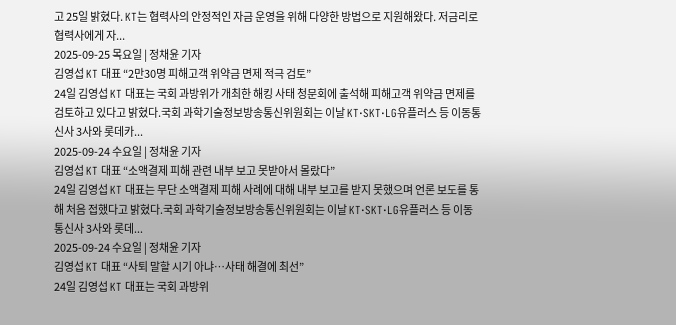고 25일 밝혔다. KT는 협력사의 안정적인 자금 운영을 위해 다양한 방법으로 지원해왔다. 저금리로 협력사에게 자...
2025-09-25 목요일 | 정채윤 기자
김영섭 KT 대표 “2만30명 피해고객 위약금 면제 적극 검토”
24일 김영섭 KT 대표는 국회 과방위가 개최한 해킹 사태 청문회에 출석해 피해고객 위약금 면제를 검토하고 있다고 밝혔다.국회 과학기술정보방송통신위원회는 이날 KT·SKT·LG유플러스 등 이동통신사 3사와 롯데카...
2025-09-24 수요일 | 정채윤 기자
김영섭 KT 대표 “소액결제 피해 관련 내부 보고 못받아서 몰랐다”
24일 김영섭 KT 대표는 무단 소액결제 피해 사례에 대해 내부 보고를 받지 못했으며 언론 보도를 통해 처음 접했다고 밝혔다.국회 과학기술정보방송통신위원회는 이날 KT·SKT·LG유플러스 등 이동통신사 3사와 롯데...
2025-09-24 수요일 | 정채윤 기자
김영섭 KT 대표 “사퇴 말할 시기 아냐…사태 해결에 최선”
24일 김영섭 KT 대표는 국회 과방위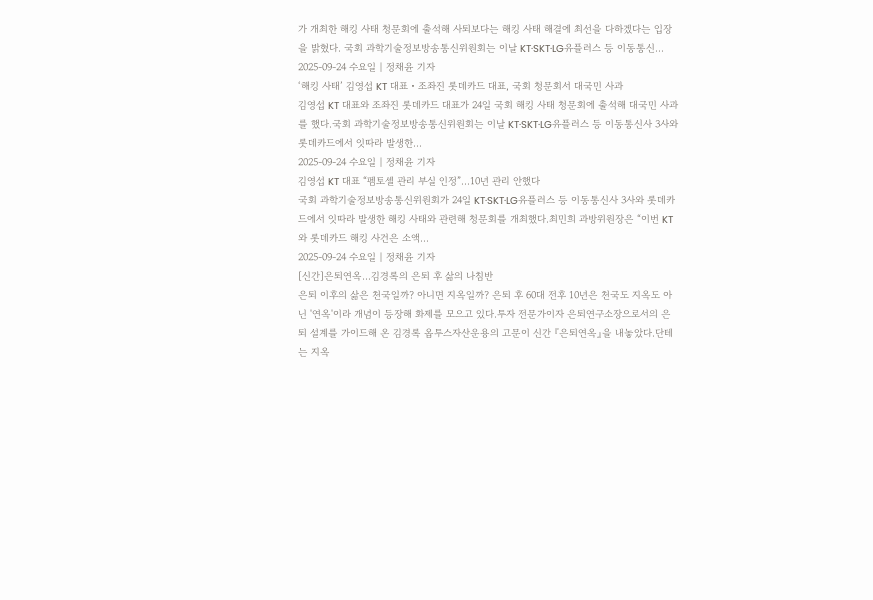가 개최한 해킹 사태 청문회에 출석해 사퇴보다는 해킹 사태 해결에 최선을 다하겠다는 입장을 밝혔다. 국회 과학기술정보방송통신위원회는 이날 KT·SKT·LG유플러스 등 이동통신...
2025-09-24 수요일 | 정채윤 기자
‘해킹 사태’ 김영섭 KT 대표・조좌진 롯데카드 대표, 국회 청문회서 대국민 사과
김영섭 KT 대표와 조좌진 롯데카드 대표가 24일 국회 해킹 사태 청문회에 출석해 대국민 사과를 했다.국회 과학기술정보방송통신위원회는 이날 KT·SKT·LG유플러스 등 이동통신사 3사와 롯데카드에서 잇따라 발생한...
2025-09-24 수요일 | 정채윤 기자
김영섭 KT 대표 “펨토셀 관리 부실 인정”...10년 관리 안했다
국회 과학기술정보방송통신위원회가 24일 KT·SKT·LG유플러스 등 이동통신사 3사와 롯데카드에서 잇따라 발생한 해킹 사태와 관련해 청문회를 개최했다.최민희 과방위원장은 “이번 KT와 롯데카드 해킹 사건은 소액...
2025-09-24 수요일 | 정채윤 기자
[신간]은퇴연옥…김경록의 은퇴 후 삶의 나침반
은퇴 이후의 삶은 천국일까? 아니면 지옥일까? 은퇴 후 60대 전후 10년은 천국도 지옥도 아닌 '연옥'이라 개념이 등장해 화제를 모으고 있다.투자 전문가이자 은퇴연구소장으로서의 은퇴 설계를 가이드해 온 김경록 옵투스자산운용의 고문이 신간 『은퇴연옥』을 내놓았다.단테는 지옥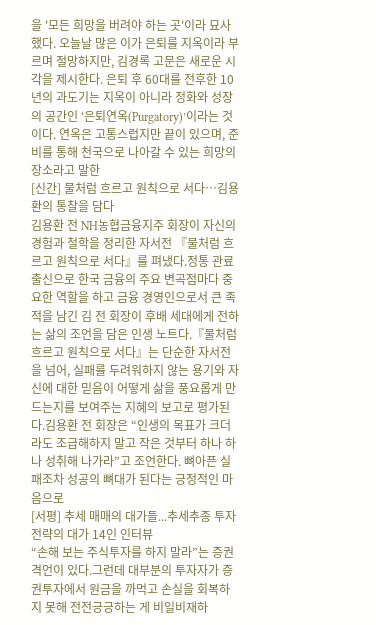을 '모든 희망을 버려야 하는 곳'이라 묘사했다. 오늘날 많은 이가 은퇴를 지옥이라 부르며 절망하지만, 김경록 고문은 새로운 시각을 제시한다. 은퇴 후 60대를 전후한 10년의 과도기는 지옥이 아니라 정화와 성장의 공간인 ‘은퇴연옥(Purgatory)’이라는 것이다. 연옥은 고통스럽지만 끝이 있으며, 준비를 통해 천국으로 나아갈 수 있는 희망의 장소라고 말한
[신간] 물처럼 흐르고 원칙으로 서다…김용환의 통찰을 담다
김용환 전 NH농협금융지주 회장이 자신의 경험과 철학을 정리한 자서전 『물처럼 흐르고 원칙으로 서다』를 펴냈다.정통 관료 출신으로 한국 금융의 주요 변곡점마다 중요한 역할을 하고 금융 경영인으로서 큰 족적을 남긴 김 전 회장이 후배 세대에게 전하는 삶의 조언을 담은 인생 노트다.『물처럼 흐르고 원칙으로 서다』는 단순한 자서전을 넘어, 실패를 두려워하지 않는 용기와 자신에 대한 믿음이 어떻게 삶을 풍요롭게 만드는지를 보여주는 지혜의 보고로 평가된다.김용환 전 회장은 “인생의 목표가 크더라도 조급해하지 말고 작은 것부터 하나 하나 성취해 나가라”고 조언한다. 뼈아픈 실패조차 성공의 뼈대가 된다는 긍정적인 마음으로
[서평] 추세 매매의 대가들...추세추종 투자전략의 대가 14인 인터뷰
“손해 보는 주식투자를 하지 말라”는 증권 격언이 있다.그런데 대부분의 투자자가 증권투자에서 원금을 까먹고 손실을 회복하지 못해 전전긍긍하는 게 비일비재하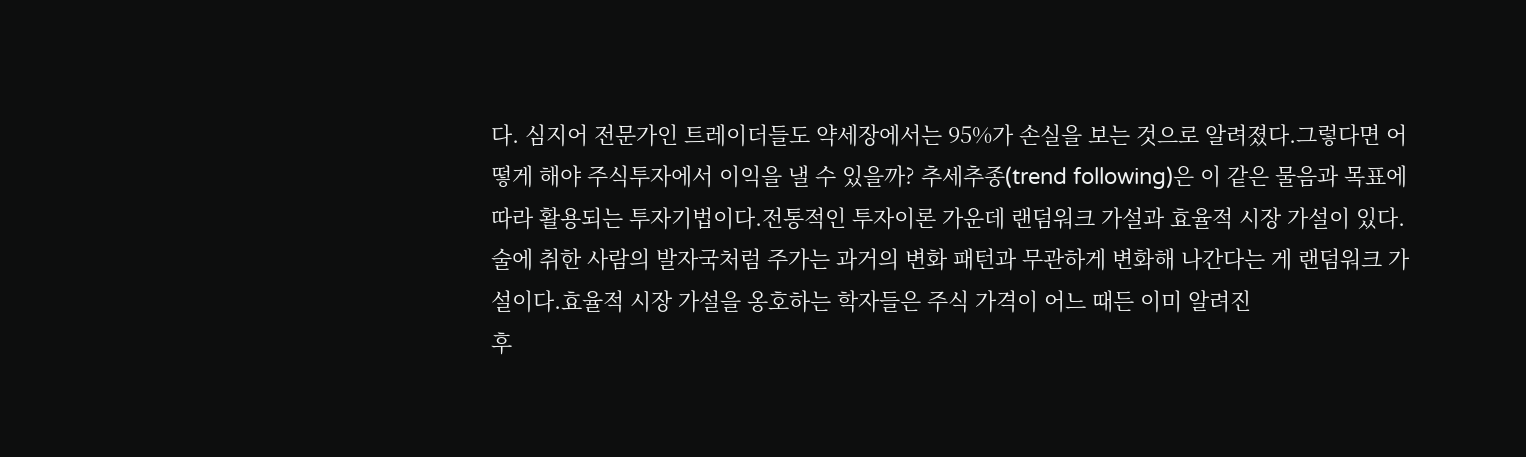다. 심지어 전문가인 트레이더들도 약세장에서는 95%가 손실을 보는 것으로 알려졌다.그렇다면 어떻게 해야 주식투자에서 이익을 낼 수 있을까? 추세추종(trend following)은 이 같은 물음과 목표에 따라 활용되는 투자기법이다.전통적인 투자이론 가운데 랜덤워크 가설과 효율적 시장 가설이 있다. 술에 취한 사람의 발자국처럼 주가는 과거의 변화 패턴과 무관하게 변화해 나간다는 게 랜덤워크 가설이다.효율적 시장 가설을 옹호하는 학자들은 주식 가격이 어느 때든 이미 알려진
후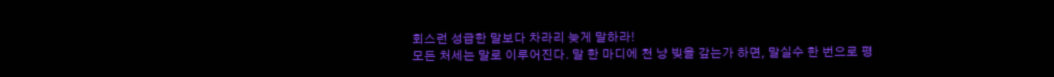회스런 성급한 말보다 차라리 늦게 말하라!
모든 처세는 말로 이루어진다. 말 한 마디에 천 냥 빚을 갚는가 하면, 말실수 한 번으로 평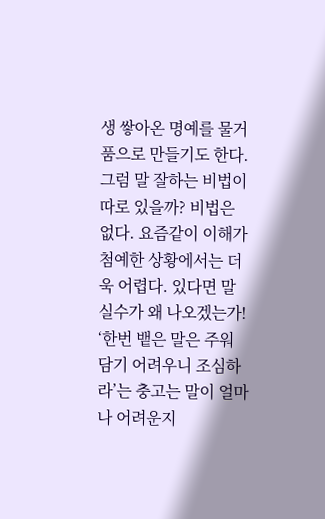생 쌓아온 명예를 물거품으로 만들기도 한다. 그럼 말 잘하는 비법이 따로 있을까? 비법은 없다. 요즘같이 이해가 첨예한 상황에서는 더욱 어렵다. 있다면 말실수가 왜 나오겠는가! ‘한번 뱉은 말은 주워 담기 어려우니 조심하라’는 충고는 말이 얼마나 어려운지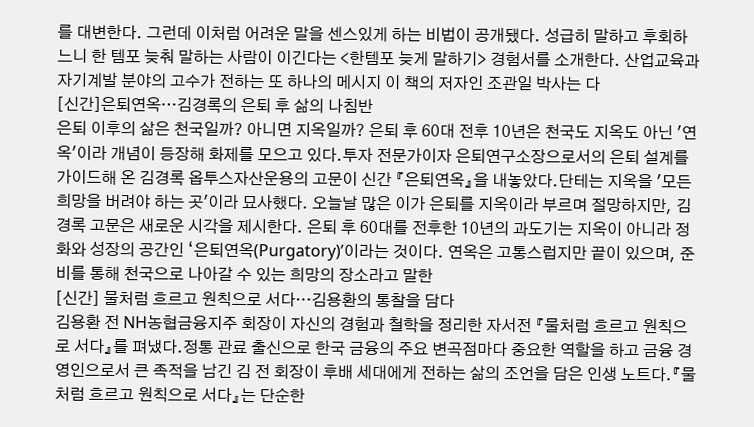를 대변한다. 그런데 이처럼 어려운 말을 센스있게 하는 비법이 공개됐다. 성급히 말하고 후회하느니 한 템포 늦춰 말하는 사람이 이긴다는 <한템포 늦게 말하기> 경험서를 소개한다. 산업교육과 자기계발 분야의 고수가 전하는 또 하나의 메시지 이 책의 저자인 조관일 박사는 다
[신간]은퇴연옥…김경록의 은퇴 후 삶의 나침반
은퇴 이후의 삶은 천국일까? 아니면 지옥일까? 은퇴 후 60대 전후 10년은 천국도 지옥도 아닌 '연옥'이라 개념이 등장해 화제를 모으고 있다.투자 전문가이자 은퇴연구소장으로서의 은퇴 설계를 가이드해 온 김경록 옵투스자산운용의 고문이 신간 『은퇴연옥』을 내놓았다.단테는 지옥을 '모든 희망을 버려야 하는 곳'이라 묘사했다. 오늘날 많은 이가 은퇴를 지옥이라 부르며 절망하지만, 김경록 고문은 새로운 시각을 제시한다. 은퇴 후 60대를 전후한 10년의 과도기는 지옥이 아니라 정화와 성장의 공간인 ‘은퇴연옥(Purgatory)’이라는 것이다. 연옥은 고통스럽지만 끝이 있으며, 준비를 통해 천국으로 나아갈 수 있는 희망의 장소라고 말한
[신간] 물처럼 흐르고 원칙으로 서다…김용환의 통찰을 담다
김용환 전 NH농협금융지주 회장이 자신의 경험과 철학을 정리한 자서전 『물처럼 흐르고 원칙으로 서다』를 펴냈다.정통 관료 출신으로 한국 금융의 주요 변곡점마다 중요한 역할을 하고 금융 경영인으로서 큰 족적을 남긴 김 전 회장이 후배 세대에게 전하는 삶의 조언을 담은 인생 노트다.『물처럼 흐르고 원칙으로 서다』는 단순한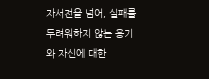자서전을 넘어, 실패를 두려워하지 않는 용기와 자신에 대한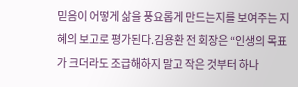믿음이 어떻게 삶을 풍요롭게 만드는지를 보여주는 지혜의 보고로 평가된다.김용환 전 회장은 “인생의 목표가 크더라도 조급해하지 말고 작은 것부터 하나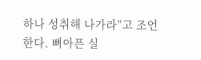하나 성취해 나가라”고 조언한다. 뼈아픈 실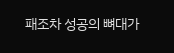패조차 성공의 뼈대가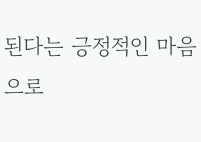된다는 긍정적인 마음으로